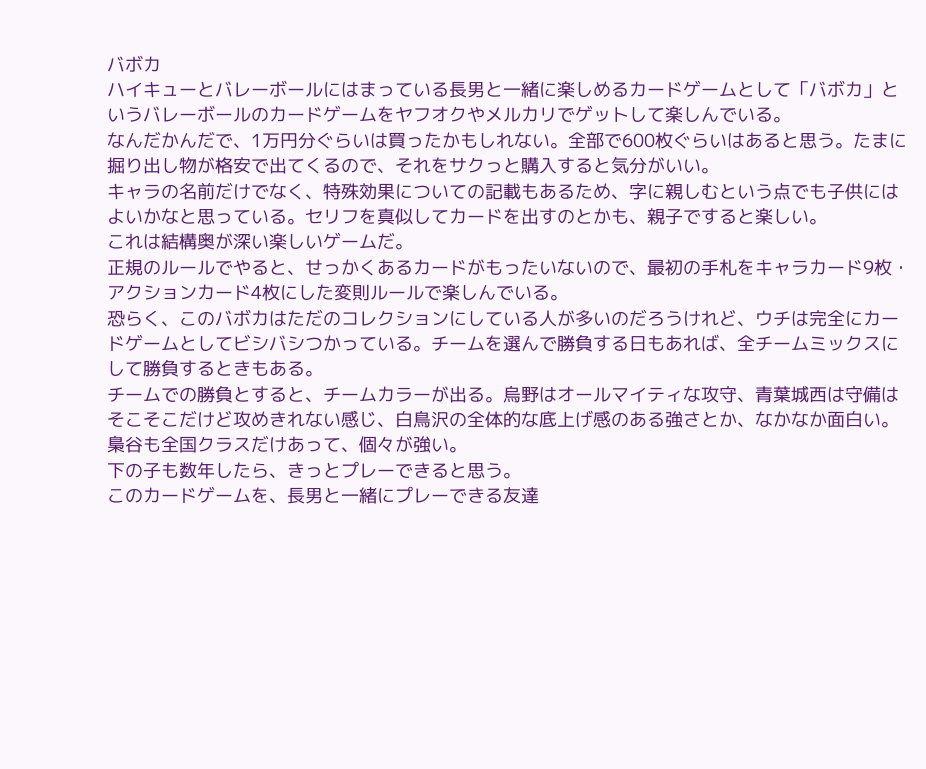バボカ
ハイキューとバレーボールにはまっている長男と一緒に楽しめるカードゲームとして「バボカ」というバレーボールのカードゲームをヤフオクやメルカリでゲットして楽しんでいる。
なんだかんだで、1万円分ぐらいは買ったかもしれない。全部で600枚ぐらいはあると思う。たまに掘り出し物が格安で出てくるので、それをサクっと購入すると気分がいい。
キャラの名前だけでなく、特殊効果についての記載もあるため、字に親しむという点でも子供にはよいかなと思っている。セリフを真似してカードを出すのとかも、親子ですると楽しい。
これは結構奥が深い楽しいゲームだ。
正規のルールでやると、せっかくあるカードがもったいないので、最初の手札をキャラカード9枚・アクションカード4枚にした変則ルールで楽しんでいる。
恐らく、このバボカはただのコレクションにしている人が多いのだろうけれど、ウチは完全にカードゲームとしてビシバシつかっている。チームを選んで勝負する日もあれば、全チームミックスにして勝負するときもある。
チームでの勝負とすると、チームカラーが出る。烏野はオールマイティな攻守、青葉城西は守備はそこそこだけど攻めきれない感じ、白鳥沢の全体的な底上げ感のある強さとか、なかなか面白い。梟谷も全国クラスだけあって、個々が強い。
下の子も数年したら、きっとプレーできると思う。
このカードゲームを、長男と一緒にプレーできる友達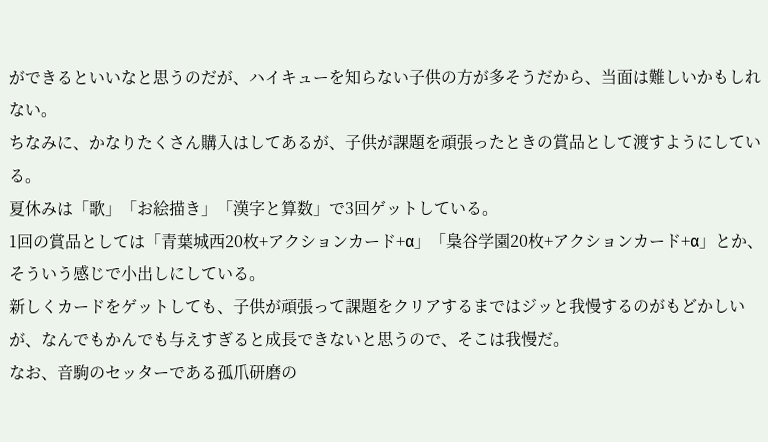ができるといいなと思うのだが、ハイキューを知らない子供の方が多そうだから、当面は難しいかもしれない。
ちなみに、かなりたくさん購入はしてあるが、子供が課題を頑張ったときの賞品として渡すようにしている。
夏休みは「歌」「お絵描き」「漢字と算数」で3回ゲットしている。
1回の賞品としては「青葉城西20枚+アクションカード+α」「梟谷学園20枚+アクションカード+α」とか、そういう感じで小出しにしている。
新しくカードをゲットしても、子供が頑張って課題をクリアするまではジッと我慢するのがもどかしいが、なんでもかんでも与えすぎると成長できないと思うので、そこは我慢だ。
なお、音駒のセッターである孤爪研磨の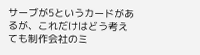サーブが5というカードがあるが、これだけはどう考えても制作会社のミ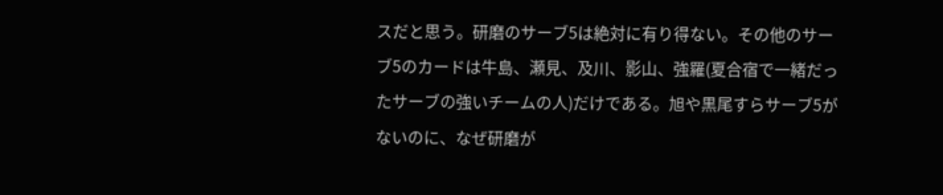スだと思う。研磨のサーブ5は絶対に有り得ない。その他のサーブ5のカードは牛島、瀬見、及川、影山、強羅(夏合宿で一緒だったサーブの強いチームの人)だけである。旭や黒尾すらサーブ5がないのに、なぜ研磨が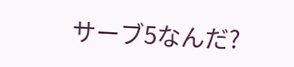サーブ5なんだ?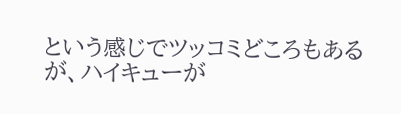という感じでツッコミどころもあるが、ハイキューが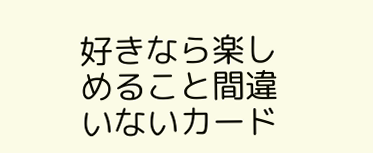好きなら楽しめること間違いないカード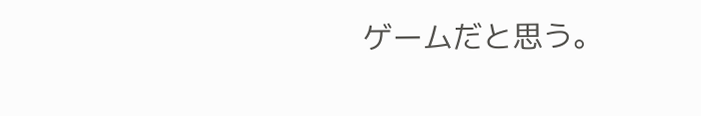ゲームだと思う。